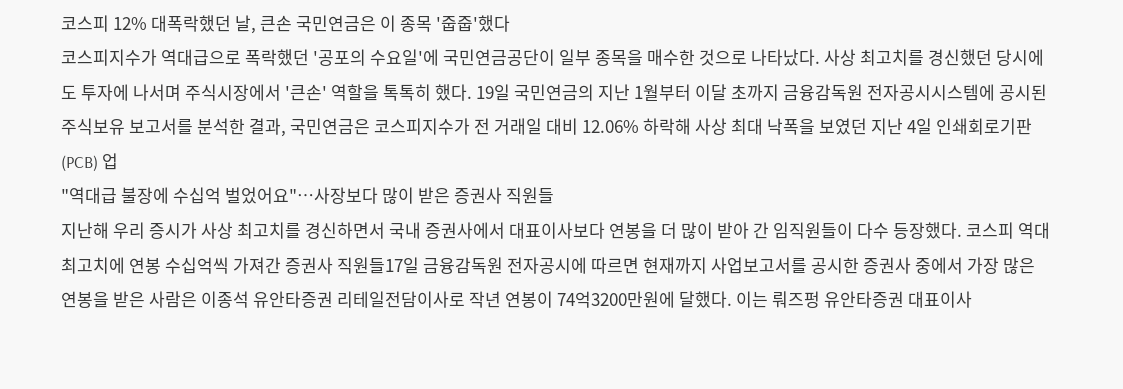코스피 12% 대폭락했던 날, 큰손 국민연금은 이 종목 '줍줍'했다
코스피지수가 역대급으로 폭락했던 '공포의 수요일'에 국민연금공단이 일부 종목을 매수한 것으로 나타났다. 사상 최고치를 경신했던 당시에도 투자에 나서며 주식시장에서 '큰손' 역할을 톡톡히 했다. 19일 국민연금의 지난 1월부터 이달 초까지 금융감독원 전자공시시스템에 공시된 주식보유 보고서를 분석한 결과, 국민연금은 코스피지수가 전 거래일 대비 12.06% 하락해 사상 최대 낙폭을 보였던 지난 4일 인쇄회로기판(PCB) 업
"역대급 불장에 수십억 벌었어요"…사장보다 많이 받은 증권사 직원들
지난해 우리 증시가 사상 최고치를 경신하면서 국내 증권사에서 대표이사보다 연봉을 더 많이 받아 간 임직원들이 다수 등장했다. 코스피 역대 최고치에 연봉 수십억씩 가져간 증권사 직원들17일 금융감독원 전자공시에 따르면 현재까지 사업보고서를 공시한 증권사 중에서 가장 많은 연봉을 받은 사람은 이종석 유안타증권 리테일전담이사로 작년 연봉이 74억3200만원에 달했다. 이는 뤄즈펑 유안타증권 대표이사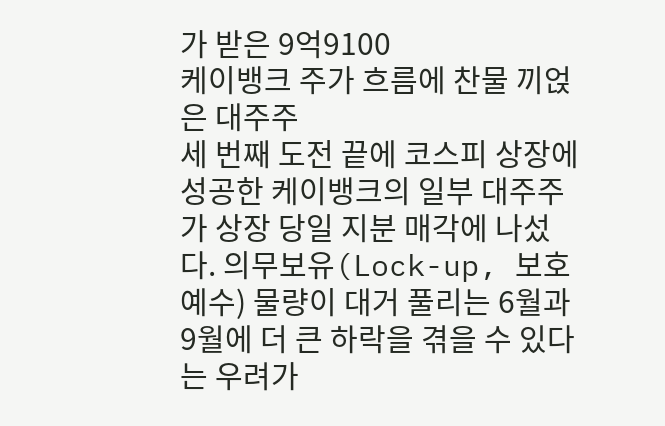가 받은 9억9100
케이뱅크 주가 흐름에 찬물 끼얹은 대주주
세 번째 도전 끝에 코스피 상장에 성공한 케이뱅크의 일부 대주주가 상장 당일 지분 매각에 나섰다. 의무보유(Lock-up, 보호예수) 물량이 대거 풀리는 6월과 9월에 더 큰 하락을 겪을 수 있다는 우려가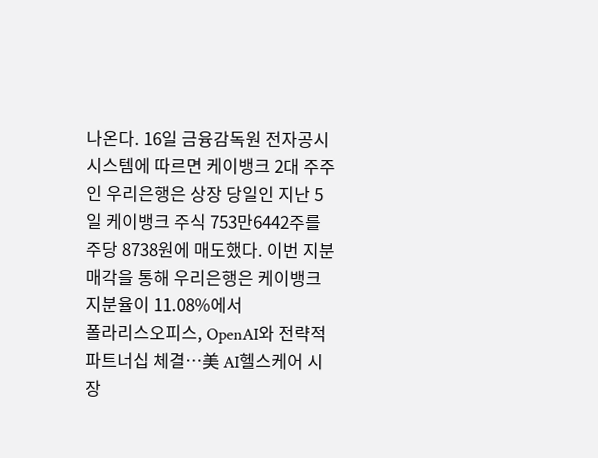나온다. 16일 금융감독원 전자공시시스템에 따르면 케이뱅크 2대 주주인 우리은행은 상장 당일인 지난 5일 케이뱅크 주식 753만6442주를 주당 8738원에 매도했다. 이번 지분 매각을 통해 우리은행은 케이뱅크 지분율이 11.08%에서
폴라리스오피스, OpenAI와 전략적 파트너십 체결…美 AI헬스케어 시장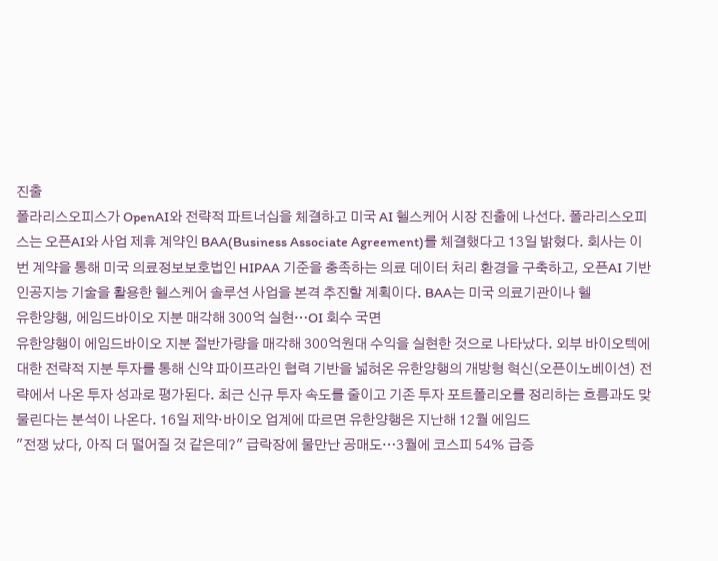진출
폴라리스오피스가 OpenAI와 전략적 파트너십을 체결하고 미국 AI 헬스케어 시장 진출에 나선다. 폴라리스오피스는 오픈AI와 사업 제휴 계약인 BAA(Business Associate Agreement)를 체결했다고 13일 밝혔다. 회사는 이번 계약을 통해 미국 의료정보보호법인 HIPAA 기준을 충족하는 의료 데이터 처리 환경을 구축하고, 오픈AI 기반 인공지능 기술을 활용한 헬스케어 솔루션 사업을 본격 추진할 계획이다. BAA는 미국 의료기관이나 헬
유한양행, 에임드바이오 지분 매각해 300억 실현…OI 회수 국면
유한양행이 에임드바이오 지분 절반가량을 매각해 300억원대 수익을 실현한 것으로 나타났다. 외부 바이오텍에 대한 전략적 지분 투자를 통해 신약 파이프라인 협력 기반을 넓혀온 유한양행의 개방형 혁신(오픈이노베이션) 전략에서 나온 투자 성과로 평가된다. 최근 신규 투자 속도를 줄이고 기존 투자 포트폴리오를 정리하는 흐름과도 맞물린다는 분석이 나온다. 16일 제약·바이오 업계에 따르면 유한양행은 지난해 12월 에임드
"전쟁 났다, 아직 더 떨어질 것 같은데?" 급락장에 물만난 공매도…3월에 코스피 54% 급증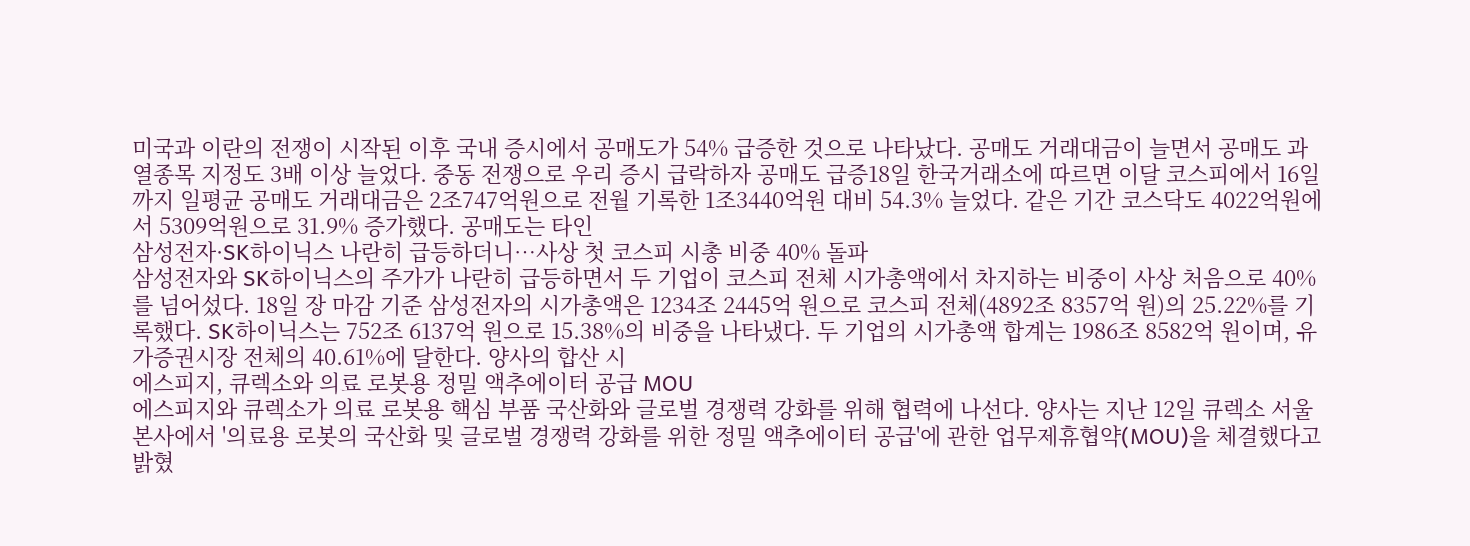미국과 이란의 전쟁이 시작된 이후 국내 증시에서 공매도가 54% 급증한 것으로 나타났다. 공매도 거래대금이 늘면서 공매도 과열종목 지정도 3배 이상 늘었다. 중동 전쟁으로 우리 증시 급락하자 공매도 급증18일 한국거래소에 따르면 이달 코스피에서 16일까지 일평균 공매도 거래대금은 2조747억원으로 전월 기록한 1조3440억원 대비 54.3% 늘었다. 같은 기간 코스닥도 4022억원에서 5309억원으로 31.9% 증가했다. 공매도는 타인
삼성전자·SK하이닉스 나란히 급등하더니…사상 첫 코스피 시총 비중 40% 돌파
삼성전자와 SK하이닉스의 주가가 나란히 급등하면서 두 기업이 코스피 전체 시가총액에서 차지하는 비중이 사상 처음으로 40%를 넘어섰다. 18일 장 마감 기준 삼성전자의 시가총액은 1234조 2445억 원으로 코스피 전체(4892조 8357억 원)의 25.22%를 기록했다. SK하이닉스는 752조 6137억 원으로 15.38%의 비중을 나타냈다. 두 기업의 시가총액 합계는 1986조 8582억 원이며, 유가증권시장 전체의 40.61%에 달한다. 양사의 합산 시
에스피지, 큐렉소와 의료 로봇용 정밀 액추에이터 공급 MOU
에스피지와 큐렉소가 의료 로봇용 핵심 부품 국산화와 글로벌 경쟁력 강화를 위해 협력에 나선다. 양사는 지난 12일 큐렉소 서울 본사에서 '의료용 로봇의 국산화 및 글로벌 경쟁력 강화를 위한 정밀 액추에이터 공급'에 관한 업무제휴협약(MOU)을 체결했다고 밝혔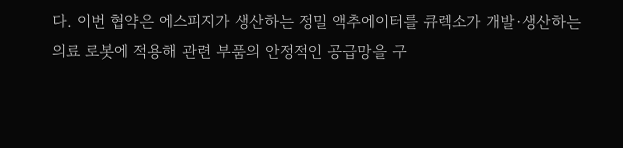다. 이번 협약은 에스피지가 생산하는 정밀 액추에이터를 큐렉소가 개발·생산하는 의료 로봇에 적용해 관련 부품의 안정적인 공급망을 구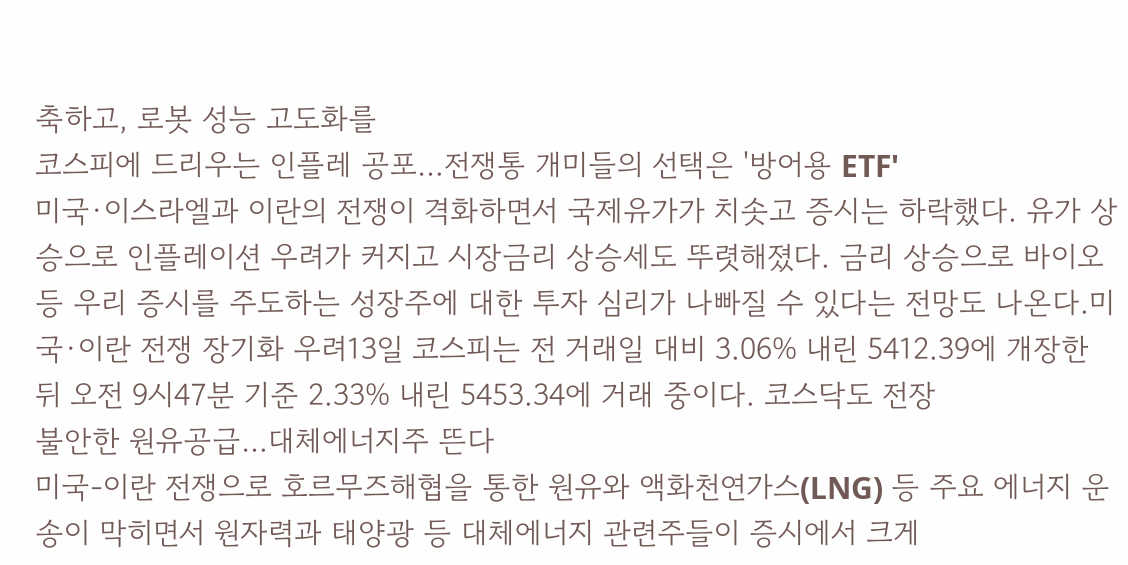축하고, 로봇 성능 고도화를
코스피에 드리우는 인플레 공포…전쟁통 개미들의 선택은 '방어용 ETF'
미국·이스라엘과 이란의 전쟁이 격화하면서 국제유가가 치솟고 증시는 하락했다. 유가 상승으로 인플레이션 우려가 커지고 시장금리 상승세도 뚜렷해졌다. 금리 상승으로 바이오 등 우리 증시를 주도하는 성장주에 대한 투자 심리가 나빠질 수 있다는 전망도 나온다.미국·이란 전쟁 장기화 우려13일 코스피는 전 거래일 대비 3.06% 내린 5412.39에 개장한 뒤 오전 9시47분 기준 2.33% 내린 5453.34에 거래 중이다. 코스닥도 전장
불안한 원유공급…대체에너지주 뜬다
미국-이란 전쟁으로 호르무즈해협을 통한 원유와 액화천연가스(LNG) 등 주요 에너지 운송이 막히면서 원자력과 태양광 등 대체에너지 관련주들이 증시에서 크게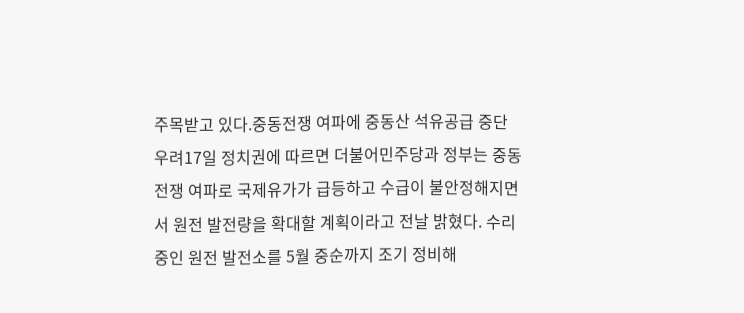주목받고 있다.중동전쟁 여파에 중동산 석유공급 중단 우려17일 정치권에 따르면 더불어민주당과 정부는 중동 전쟁 여파로 국제유가가 급등하고 수급이 불안정해지면서 원전 발전량을 확대할 계획이라고 전날 밝혔다. 수리 중인 원전 발전소를 5월 중순까지 조기 정비해